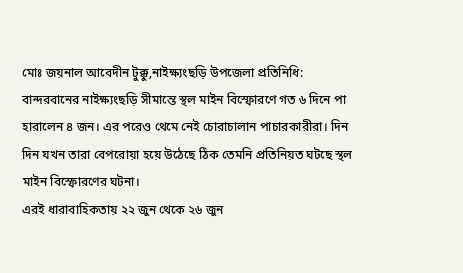মোঃ জয়নাল আবেদীন টুক্কু,নাইক্ষ্যংছড়ি উপজেলা প্রতিনিধি:
বান্দরবানের নাইক্ষ্যংছড়ি সীমান্তে স্থল মাইন বিস্ফোরণে গত ৬ দিনে পা হারালেন ৪ জন। এর পরেও থেমে নেই চোরাচালান পাচারকারীরা। দিন দিন যখন তারা বেপরোয়া হয়ে উঠেছে ঠিক তেমনি প্রতিনিয়ত ঘটছে স্থল মাইন বিস্ফোরণের ঘটনা।
এরই ধারাবাহিকতায় ২২ জুন থেকে ২৬ জুন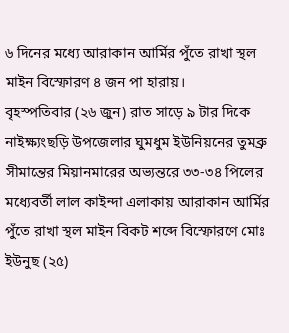৬ দিনের মধ্যে আরাকান আর্মির পুঁতে রাখা স্থল মাইন বিস্ফোরণ ৪ জন পা হারায়।
বৃহস্পতিবার (২৬ জুন) রাত সাড়ে ৯ টার দিকে নাইক্ষ্যংছড়ি উপজেলার ঘুমধুম ইউনিয়নের তুমব্রু সীমান্তের মিয়ানমারের অভ্যন্তরে ৩৩-৩৪ পিলের মধ্যেবর্তী লাল কাইন্দা এলাকায় আরাকান আর্মির পুঁতে রাখা স্থল মাইন বিকট শব্দে বিস্ফোরণে মোঃ ইউনুছ (২৫)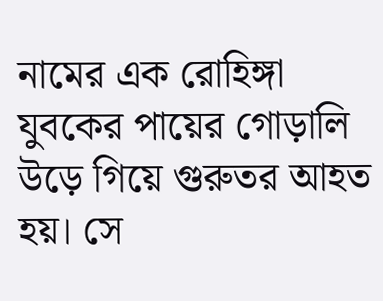নামের এক রোহিঙ্গা যুবকের পায়ের গোড়ালি উড়ে গিয়ে গুরুতর আহত হয়। সে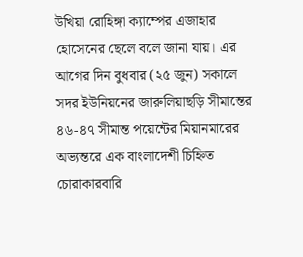উখিয়া রোহিঙ্গা ক্যাম্পের এজাহার হোসেনের ছেলে বলে জানা যায়। এর আগের দিন বুধবার (২৫ জুন) সকালে সদর ইউনিয়নের জারুলিয়াছড়ি সীমান্তের ৪৬-৪৭ সীমান্ত পয়েন্টের মিয়ানমারের অভ্যন্তরে এক বাংলাদেশী চিহ্নিত চোরাকারবারি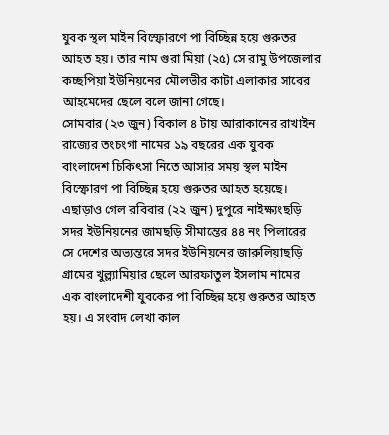যুবক স্থল মাইন বিস্ফোরণে পা বিচ্ছিন্ন হয়ে গুরুতর আহত হয়। তার নাম গুরা মিয়া (২৫) সে রামু উপজেলার কচ্ছপিয়া ইউনিয়নের মৌলভীর কাটা এলাকার সাবের আহমেদের ছেলে বলে জানা গেছে।
সোমবার (২৩ জুন) বিকাল ৪ টায় আরাকানের রাখাইন রাজ্যের তংচংগা নামের ১৯ বছরের এক যুবক বাংলাদেশ চিকিৎসা নিতে আসার সময় স্থল মাইন বিস্ফোরণ পা বিচ্ছিন্ন হয়ে গুরুতর আহত হয়েছে। এছাড়াও গেল রবিবার (২২ জুন) দুপুরে নাইক্ষ্যংছড়ি সদর ইউনিয়নের জামছড়ি সীমান্তের ৪৪ নং পিলারের সে দেশের অভ্যন্তরে সদর ইউনিয়নের জারুলিয়াছড়ি গ্রামের খুল্ল্যামিয়ার ছেলে আরফাতুল ইসলাম নামের এক বাংলাদেশী যুবকের পা বিচ্ছিন্ন হয়ে গুরুতর আহত হয়। এ সংবাদ লেখা কাল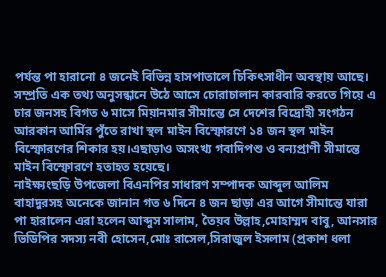পর্যন্ত পা হারানো ৪ জনেই বিভিন্ন হাসপাতালে চিকিৎসাধীন অবস্থায় আছে। সম্প্রতি এক তথ্য অনুসন্ধানে উঠে আসে চোরাচালান কারবারি করতে গিয়ে এ চার জনসহ বিগত ৬ মাসে মিয়ানমার সীমান্তে সে দেশের বিদ্রোহী সংগঠন আরকান আর্মির পুঁতে রাখা স্থল মাইন বিস্ফোরণে ১৪ জন স্থল মাইন বিস্ফোরণের শিকার হয়।এছাড়াও অসংখ্য গবাদিপশু ও বন্যপ্রাণী সীমান্তে মাইন বিস্ফোরণে হতাহত হয়েছে।
নাইক্ষ্যংছড়ি উপজেলা বিএনপির সাধারণ সম্পাদক আব্দুল আলিম বাহাদুরসহ অনেকে জানান গত ৬ দিনে ৪ জন ছাড়া এর আগে সীমান্তে যারা পা হারালেন এরা হলেন আব্দুস সালাম, তৈয়ব উল্লাহ,মোহাম্মদ বাবু, আনসার ভিডিপির সদস্য নবী হোসেন,মোঃ রাসেল,সিরাজুল ইসলাম (প্রকাশ ধলা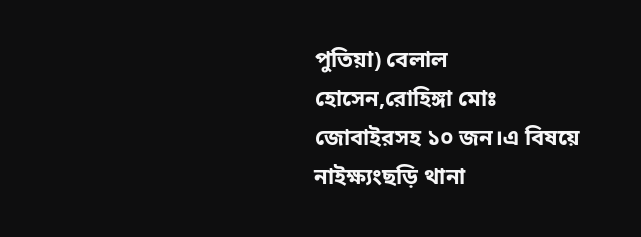পুতিয়া) বেলাল হোসেন,রোহিঙ্গা মোঃ জোবাইরসহ ১০ জন।এ বিষয়ে নাইক্ষ্যংছড়ি থানা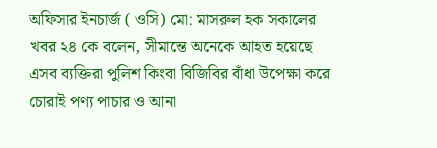অফিসার ইনচার্জ ( ওসি) মো: মাসরুল হক সকালের খবর ২৪ কে বলেন, সীমান্তে অনেকে আহত হয়েছে এসব ব্যক্তিরা পুলিশ কিংবা বিজিবির বাঁধা উপেক্ষা করে চোরাই পণ্য পাচার ও আনা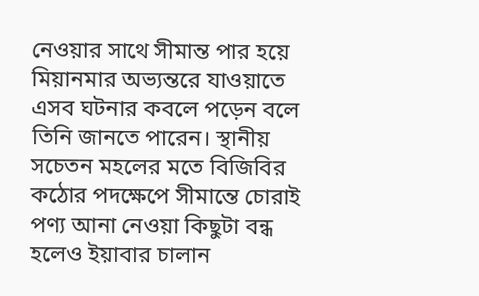নেওয়ার সাথে সীমান্ত পার হয়ে মিয়ানমার অভ্যন্তরে যাওয়াতে এসব ঘটনার কবলে পড়েন বলে তিনি জানতে পারেন। স্থানীয় সচেতন মহলের মতে বিজিবির কঠোর পদক্ষেপে সীমান্তে চোরাই পণ্য আনা নেওয়া কিছুটা বন্ধ হলেও ইয়াবার চালান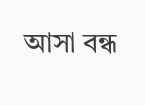আসা বন্ধ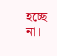হচ্ছে না।